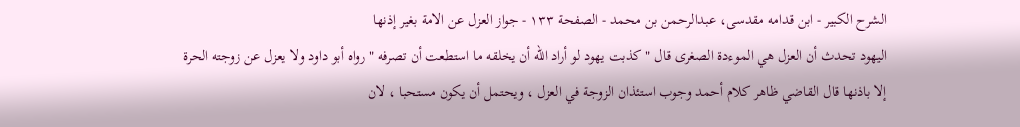الشرح الکبير - ابن قدامه مقدسی، عبدالرحمن بن محمد - الصفحة ١٣٣ - جواز العزل عن الامة بغير إذنها
اليهود تحدث أن العزل هي الموءدة الصغرى قال " كذبت يهود لو أراد الله أن يخلقه ما استطعت أن تصرفه " رواه أبو داود ولا يعزل عن زوجته الحرة إلا باذنها قال القاضي ظاهر كلام أحمد وجوب استئذان الزوجة في العزل ، ويحتمل أن يكون مستحبا ، لان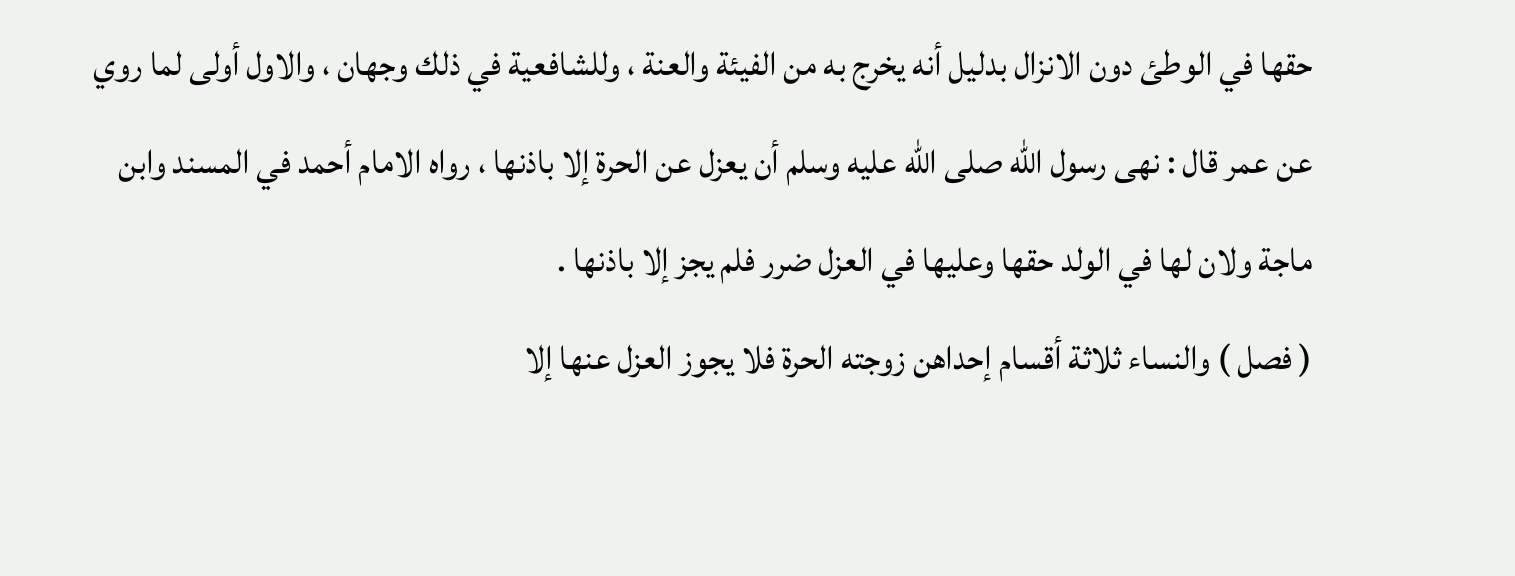حقها في الوطئ دون الانزال بدليل أنه يخرج به من الفيئة والعنة ، وللشافعية في ذلك وجهان ، والاول أولى لما روي عن عمر قال : نهى رسول الله صلى الله عليه وسلم أن يعزل عن الحرة إلا باذنها ، رواه الامام أحمد في المسند وابن ماجة ولان لها في الولد حقها وعليها في العزل ضرر فلم يجز إلا باذنها .
( فصل ) والنساء ثلاثة أقسام إحداهن زوجته الحرة فلا يجوز العزل عنها إلا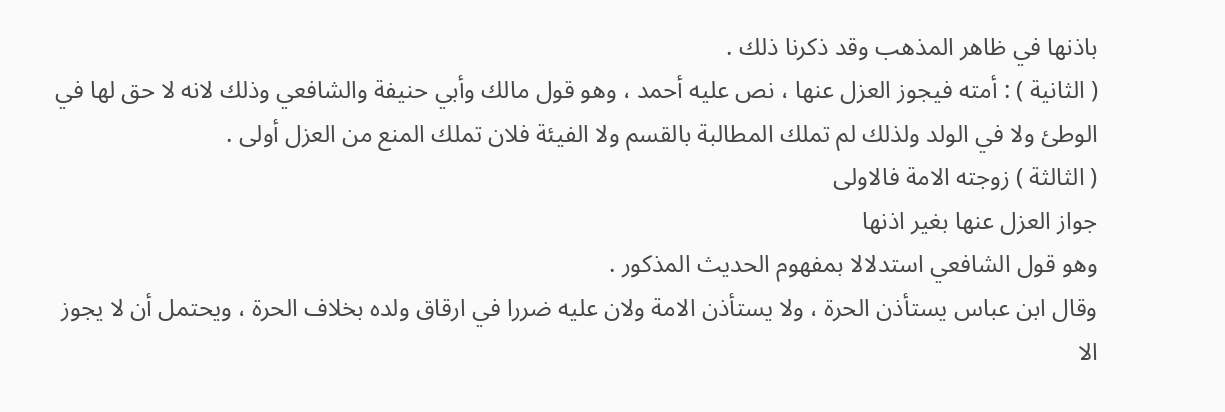باذنها في ظاهر المذهب وقد ذكرنا ذلك .
( الثانية ) : أمته فيجوز العزل عنها ، نص عليه أحمد ، وهو قول مالك وأبي حنيفة والشافعي وذلك لانه لا حق لها في الوطئ ولا في الولد ولذلك لم تملك المطالبة بالقسم ولا الفيئة فلان تملك المنع من العزل أولى .
( الثالثة ) زوجته الامة فالاولى
جواز العزل عنها بغير اذنها
وهو قول الشافعي استدلالا بمفهوم الحديث المذكور .
وقال ابن عباس يستأذن الحرة ، ولا يستأذن الامة ولان عليه ضررا في ارقاق ولده بخلاف الحرة ، ويحتمل أن لا يجوز الا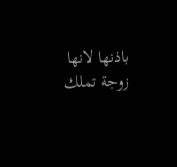باذنها لانها زوجة تملك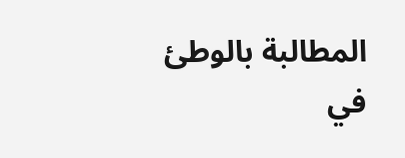المطالبة بالوطئ في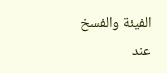الفيئة والفسخ عند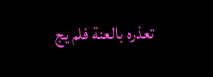تعذره بالعنة فلم يج